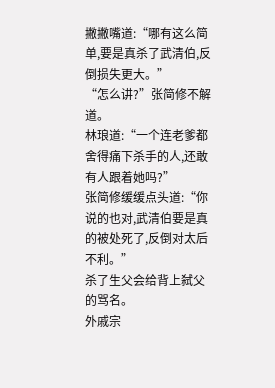撇撇嘴道:“哪有这么简单,要是真杀了武清伯,反倒损失更大。”
“怎么讲?”张简修不解道。
林琅道:“一个连老爹都舍得痛下杀手的人,还敢有人跟着她吗?”
张简修缓缓点头道:“你说的也对,武清伯要是真的被处死了,反倒对太后不利。”
杀了生父会给背上弑父的骂名。
外戚宗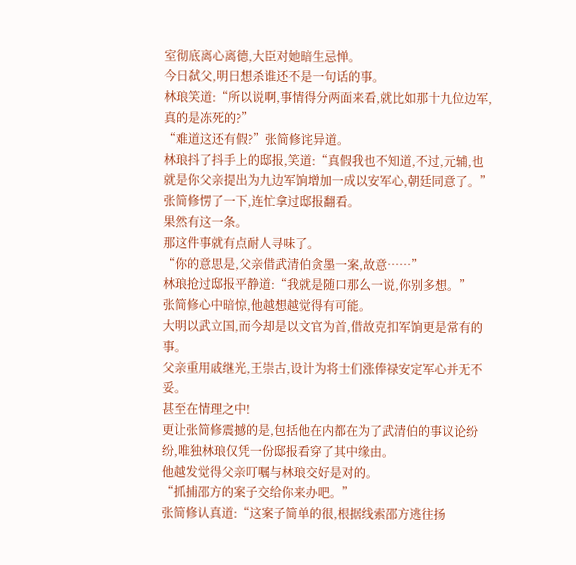室彻底离心离德,大臣对她暗生忌惮。
今日弑父,明日想杀谁还不是一句话的事。
林琅笑道:“所以说啊,事情得分两面来看,就比如那十九位边军,真的是冻死的?”
“难道这还有假?”张简修诧异道。
林琅抖了抖手上的邸报,笑道:“真假我也不知道,不过,元辅,也就是你父亲提出为九边军饷增加一成以安军心,朝廷同意了。”
张简修愣了一下,连忙拿过邸报翻看。
果然有这一条。
那这件事就有点耐人寻味了。
“你的意思是,父亲借武清伯贪墨一案,故意……”
林琅抢过邸报平静道:“我就是随口那么一说,你别多想。”
张简修心中暗惊,他越想越觉得有可能。
大明以武立国,而今却是以文官为首,借故克扣军饷更是常有的事。
父亲重用戚继光,王崇古,设计为将士们涨俸禄安定军心并无不妥。
甚至在情理之中!
更让张简修震撼的是,包括他在内都在为了武清伯的事议论纷纷,唯独林琅仅凭一份邸报看穿了其中缘由。
他越发觉得父亲叮嘱与林琅交好是对的。
“抓捕邵方的案子交给你来办吧。”
张简修认真道:“这案子简单的很,根据线索邵方逃往扬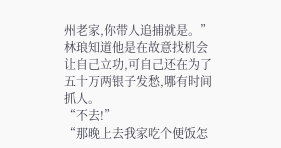州老家,你带人追捕就是。”
林琅知道他是在故意找机会让自己立功,可自己还在为了五十万两银子发愁,哪有时间抓人。
“不去!”
“那晚上去我家吃个便饭怎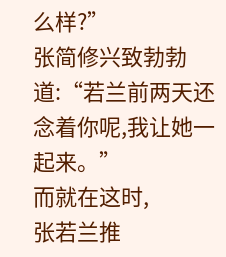么样?”
张简修兴致勃勃道:“若兰前两天还念着你呢,我让她一起来。”
而就在这时,
张若兰推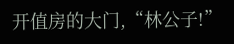开值房的大门,“林公子!”